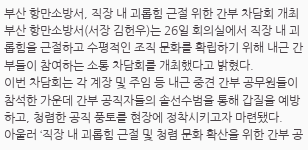부산 항만소방서, 직장 내 괴롭힘 근절 위한 간부 차담회 개최
부산 항만소방서(서장 김헌우)는 26일 회의실에서 직장 내 괴롭힘을 근절하고 수평적인 조직 문화를 확립하기 위해 내근 간부들이 참여하는 소통 차담회를 개최했다고 밝혔다.
이번 차담회는 각 계장 및 주임 등 내근 중견 간부 공무원들이 참석한 가운데 간부 공직자들의 솔선수범을 통해 갑질을 예방하고, 청렴한 공직 풍토를 현장에 정착시키고자 마련됐다.
아울러 ‘직장 내 괴롭힘 근절 및 청렴 문화 확산을 위한 간부 공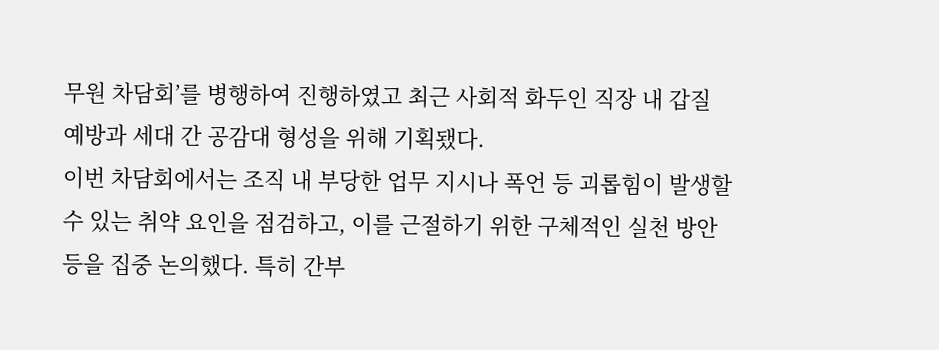무원 차담회’를 병행하여 진행하였고 최근 사회적 화두인 직장 내 갑질 예방과 세대 간 공감대 형성을 위해 기획됐다.
이번 차담회에서는 조직 내 부당한 업무 지시나 폭언 등 괴롭힘이 발생할 수 있는 취약 요인을 점검하고, 이를 근절하기 위한 구체적인 실천 방안 등을 집중 논의했다. 특히 간부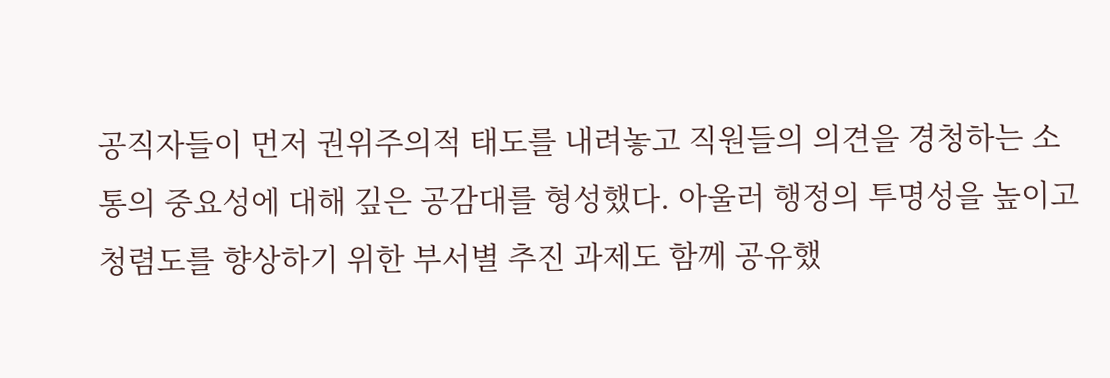공직자들이 먼저 권위주의적 태도를 내려놓고 직원들의 의견을 경청하는 소통의 중요성에 대해 깊은 공감대를 형성했다. 아울러 행정의 투명성을 높이고 청렴도를 향상하기 위한 부서별 추진 과제도 함께 공유했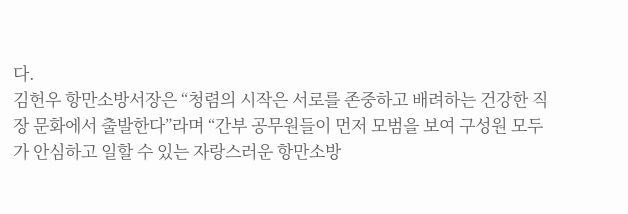다.
김헌우 항만소방서장은 “청렴의 시작은 서로를 존중하고 배려하는 건강한 직장 문화에서 출발한다”라며 “간부 공무원들이 먼저 모범을 보여 구성원 모두가 안심하고 일할 수 있는 자랑스러운 항만소방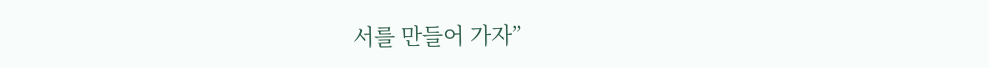서를 만들어 가자”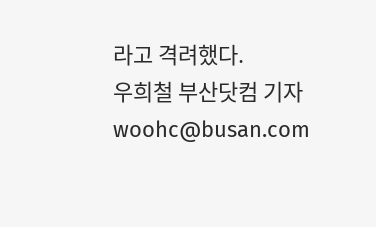라고 격려했다.
우희철 부산닷컴 기자 woohc@busan.com